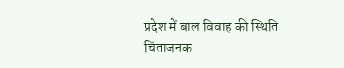प्रदेश में बाल विवाह की स्थिति चिंताजनक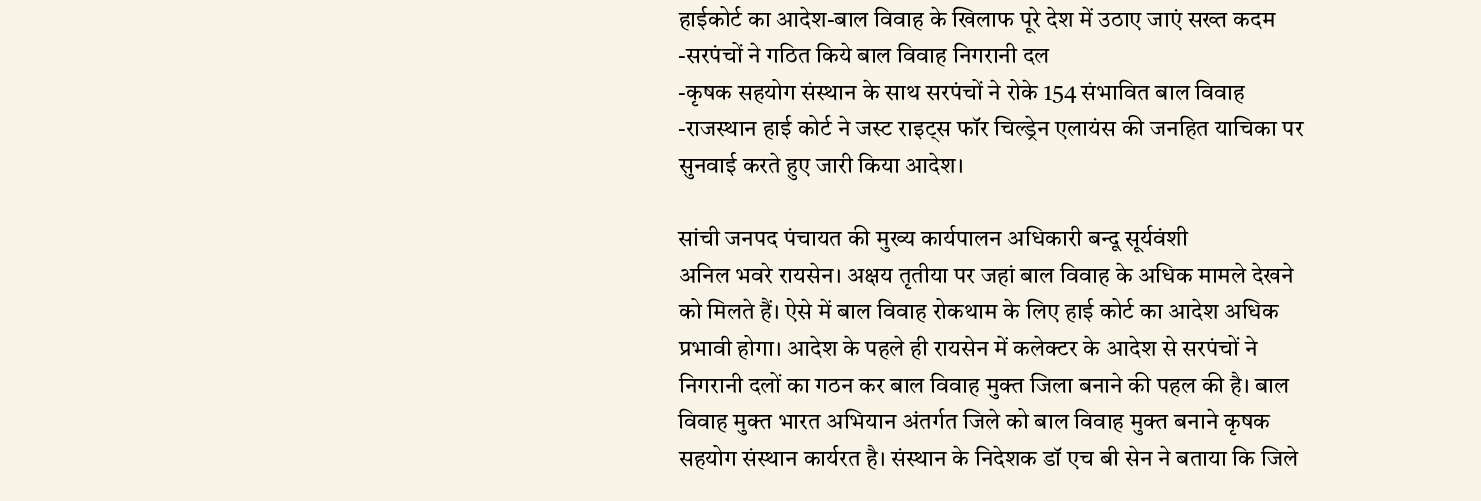हाईकोर्ट का आदेश-बाल विवाह के खिलाफ पूरे देश में उठाए जाएं सख्त कदम
-सरपंचों ने गठित किये बाल विवाह निगरानी दल
-कृषक सहयोग संस्थान के साथ सरपंचों ने रोके 154 संभावित बाल विवाह
-राजस्थान हाई कोर्ट ने जस्ट राइट्स फॉर चिल्ड्रेन एलायंस की जनहित याचिका पर सुनवाई करते हुए जारी किया आदेश।

सांची जनपद पंचायत की मुख्य कार्यपालन अधिकारी बन्दू सूर्यवंशी
अनिल भवरे रायसेन। अक्षय तृतीया पर जहां बाल विवाह के अधिक मामले देखने को मिलते हैं। ऐसे में बाल विवाह रोकथाम के लिए हाई कोर्ट का आदेश अधिक प्रभावी होगा। आदेश के पहले ही रायसेन में कलेक्टर के आदेश से सरपंचों ने निगरानी दलों का गठन कर बाल विवाह मुक्त जिला बनाने की पहल की है। बाल विवाह मुक्त भारत अभियान अंतर्गत जिले को बाल विवाह मुक्त बनाने कृषक सहयोग संस्थान कार्यरत है। संस्थान के निदेशक डॉ एच बी सेन ने बताया कि जिले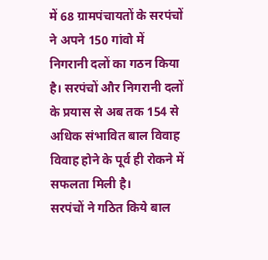में 68 ग्रामपंचायतों के सरपंचों ने अपने 150 गांवो में निगरानी दलों का गठन किया है। सरपंचों और निगरानी दलों के प्रयास से अब तक 154 से अधिक संभावित बाल विवाह विवाह होने के पूर्व ही रोकने में सफलता मिली है।
सरपंचों ने गठित किये बाल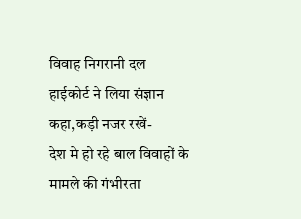विवाह निगरानी दल
हाईकोर्ट ने लिया संज्ञान कहा,कड़ी नजर रखें-
देश मे हो रहे बाल विवाहों के मामले की गंभीरता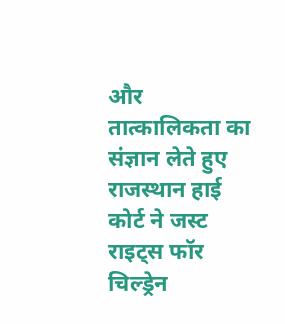और तात्कालिकता का संज्ञान लेते हुए राजस्थान हाई कोर्ट ने जस्ट राइट्स फॉर चिल्ड्रेन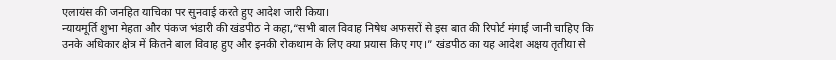एलायंस की जनहित याचिका पर सुनवाई करते हुए आदेश जारी किया।
न्यायमूर्ति शुभा मेहता और पंकज भंडारी की खंडपीठ ने कहा,“सभी बाल विवाह निषेध अफसरों से इस बात की रिपोर्ट मंगाई जानी चाहिए कि उनके अधिकार क्षेत्र में कितने बाल विवाह हुए और इनकी रोकथाम के लिए क्या प्रयास किए गए।” खंडपीठ का यह आदेश अक्षय तृतीया से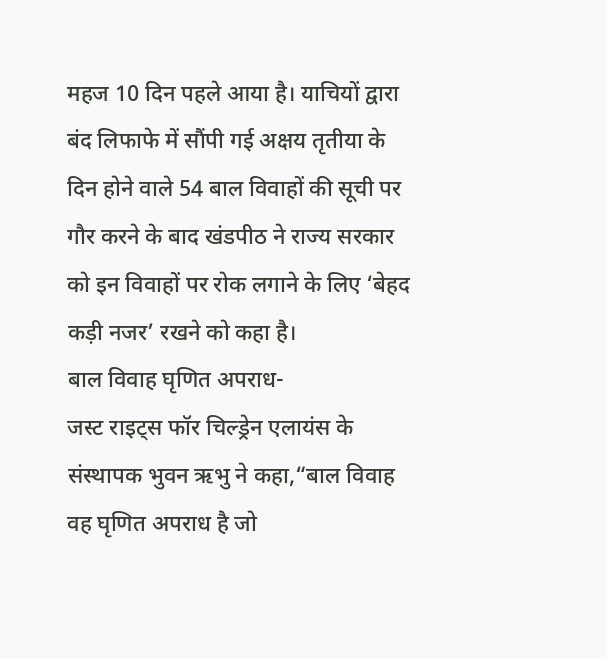महज 10 दिन पहले आया है। याचियों द्वारा बंद लिफाफे में सौंपी गई अक्षय तृतीया के दिन होने वाले 54 बाल विवाहों की सूची पर गौर करने के बाद खंडपीठ ने राज्य सरकार को इन विवाहों पर रोक लगाने के लिए ‘बेहद कड़ी नजर’ रखने को कहा है।
बाल विवाह घृणित अपराध-
जस्ट राइट्स फॉर चिल्ड्रेन एलायंस के संस्थापक भुवन ऋभु ने कहा,“बाल विवाह वह घृणित अपराध है जो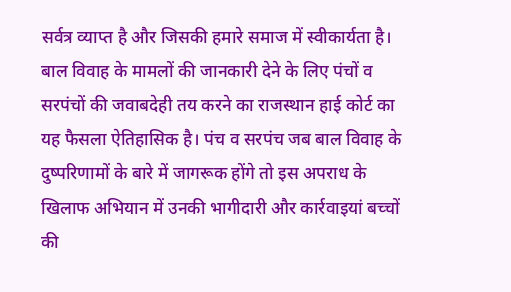सर्वत्र व्याप्त है और जिसकी हमारे समाज में स्वीकार्यता है। बाल विवाह के मामलों की जानकारी देने के लिए पंचों व सरपंचों की जवाबदेही तय करने का राजस्थान हाई कोर्ट का यह फैसला ऐतिहासिक है। पंच व सरपंच जब बाल विवाह के दुष्परिणामों के बारे में जागरूक होंगे तो इस अपराध के खिलाफ अभियान में उनकी भागीदारी और कार्रवाइयां बच्चों की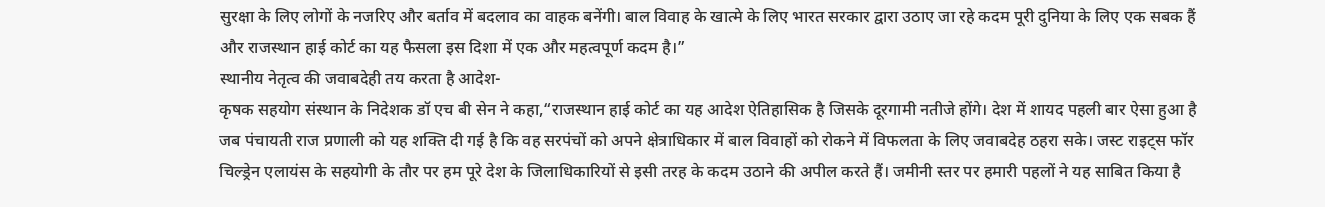सुरक्षा के लिए लोगों के नजरिए और बर्ताव में बदलाव का वाहक बनेंगी। बाल विवाह के खात्मे के लिए भारत सरकार द्वारा उठाए जा रहे कदम पूरी दुनिया के लिए एक सबक हैं और राजस्थान हाई कोर्ट का यह फैसला इस दिशा में एक और महत्वपूर्ण कदम है।”
स्थानीय नेतृत्व की जवाबदेही तय करता है आदेश-
कृषक सहयोग संस्थान के निदेशक डॉ एच बी सेन ने कहा,“राजस्थान हाई कोर्ट का यह आदेश ऐतिहासिक है जिसके दूरगामी नतीजे होंगे। देश में शायद पहली बार ऐसा हुआ है जब पंचायती राज प्रणाली को यह शक्ति दी गई है कि वह सरपंचों को अपने क्षेत्राधिकार में बाल विवाहों को रोकने में विफलता के लिए जवाबदेह ठहरा सके। जस्ट राइट्स फॉर चिल्ड्रेन एलायंस के सहयोगी के तौर पर हम पूरे देश के जिलाधिकारियों से इसी तरह के कदम उठाने की अपील करते हैं। जमीनी स्तर पर हमारी पहलों ने यह साबित किया है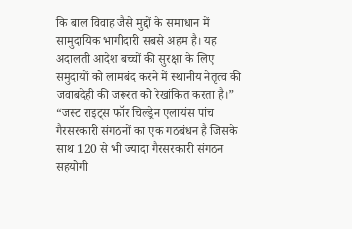कि बाल विवाह जैसे मुद्दों के समाधान में सामुदायिक भागीदारी सबसे अहम है। यह अदालती आदेश बच्चों की सुरक्षा के लिए समुदायों को लामबंद करने में स्थानीय नेतृत्व की जवाबदेही की जरूरत को रेखांकित करता है।”
“जस्ट राइट्स फॉर चिल्ड्रेन एलायंस पांच गैरसरकारी संगठनों का एक गठबंधन है जिसके साथ 120 से भी ज्यादा गैरसरकारी संगठन सहयोगी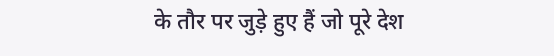के तौर पर जुड़े हुए हैं जो पूरे देश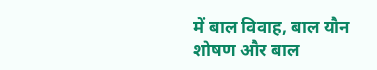में बाल विवाह, बाल यौन शोषण और बाल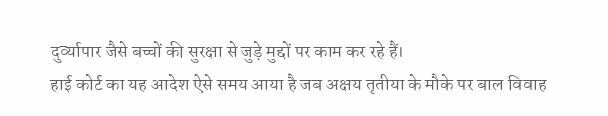दुर्व्यापार जैसे बच्चों की सुरक्षा से जुड़े मुद्दों पर काम कर रहे हैं।
हाई कोर्ट का यह आदेश ऐसे समय आया है जब अक्षय तृतीया के मौके पर बाल विवाह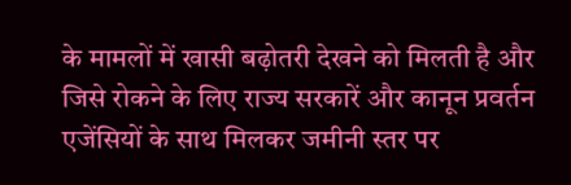के मामलों में खासी बढ़ोतरी देखने को मिलती है और जिसे रोकने के लिए राज्य सरकारें और कानून प्रवर्तन एजेंसियों के साथ मिलकर जमीनी स्तर पर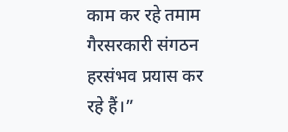काम कर रहे तमाम गैरसरकारी संगठन हरसंभव प्रयास कर रहे हैं।”